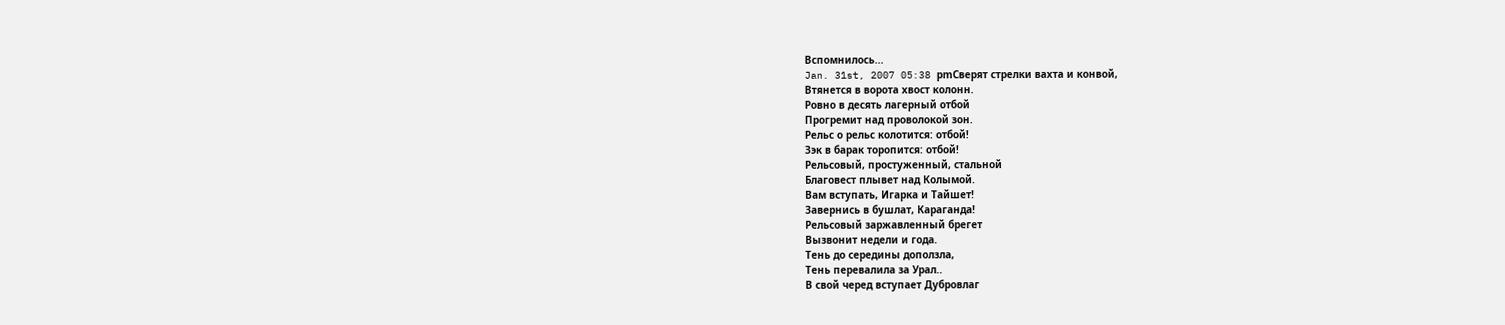Вспомнилось...
Jan. 31st, 2007 05:38 pmСверят стрелки вахта и конвой,
Втянется в ворота хвост колонн.
Ровно в десять лагерный отбой
Прогремит над проволокой зон.
Рельс о рельс колотится: отбой!
Зэк в барак торопится: отбой!
Рельсовый, простуженный, стальной
Благовест плывет над Колымой.
Вам вступать, Игарка и Тайшет!
Завернись в бушлат, Караганда!
Рельсовый заржавленный брегет
Вызвонит недели и года.
Тень до середины доползла,
Тень перевалила за Урал..
В свой черед вступает Дубровлаг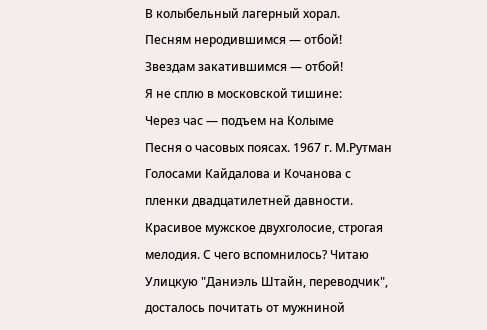В колыбельный лагерный хорал.
Песням неродившимся — отбой!
Звездам закатившимся — отбой!
Я не сплю в московской тишине:
Через час — подъем на Колыме
Песня о часовых поясах. 1967 г. М.Рутман
Голосами Кайдалова и Кочанова с пленки двадцатилетней давности. Красивое мужское двухголосие, строгая мелодия. С чего вспомнилось? Читаю Улицкую "Даниэль Штайн, переводчик", досталось почитать от мужниной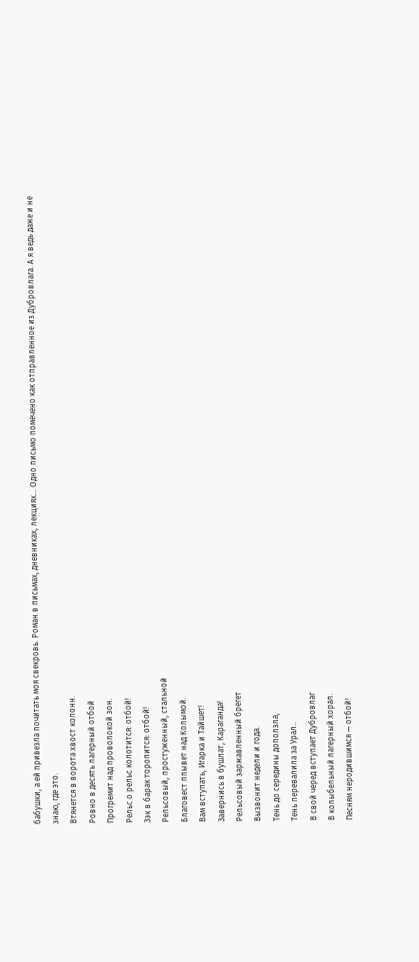бабушки, а ей привезла почитать моя свекровь. Роман в письмах, дневниках, лекциях... Одно письмо помечено как отправленное из Дубровлага. А я ведь даже и не знаю, где это.
Втянется в ворота хвост колонн.
Ровно в десять лагерный отбой
Прогремит над проволокой зон.
Рельс о рельс колотится: отбой!
Зэк в барак торопится: отбой!
Рельсовый, простуженный, стальной
Благовест плывет над Колымой.
Вам вступать, Игарка и Тайшет!
Завернись в бушлат, Караганда!
Рельсовый заржавленный брегет
Вызвонит недели и года.
Тень до середины доползла,
Тень перевалила за Урал..
В свой черед вступает Дубровлаг
В колыбельный лагерный хорал.
Песням неродившимся — отбой!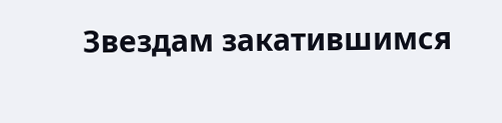Звездам закатившимся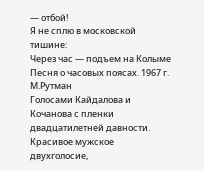— отбой!
Я не сплю в московской тишине:
Через час — подъем на Колыме
Песня о часовых поясах. 1967 г. М.Рутман
Голосами Кайдалова и Кочанова с пленки двадцатилетней давности. Красивое мужское двухголосие,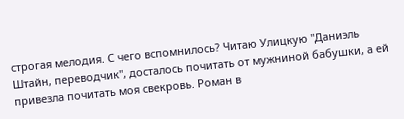строгая мелодия. С чего вспомнилось? Читаю Улицкую "Даниэль Штайн, переводчик", досталось почитать от мужниной бабушки, а ей привезла почитать моя свекровь. Роман в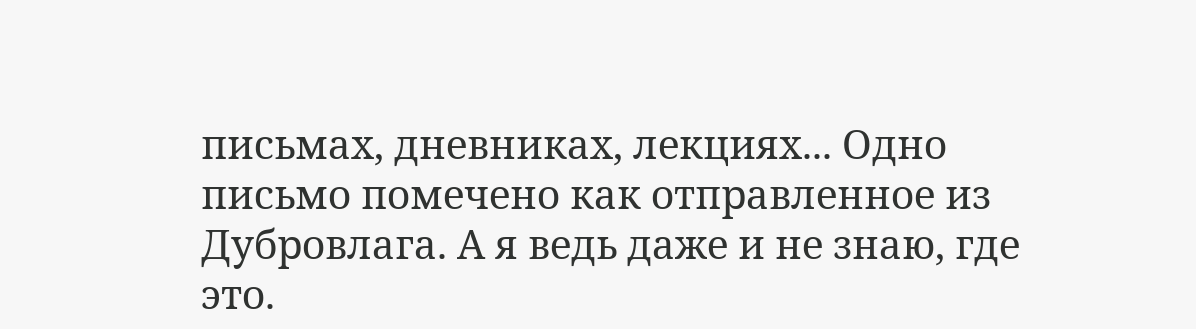письмах, дневниках, лекциях... Одно письмо помечено как отправленное из Дубровлага. А я ведь даже и не знаю, где это.